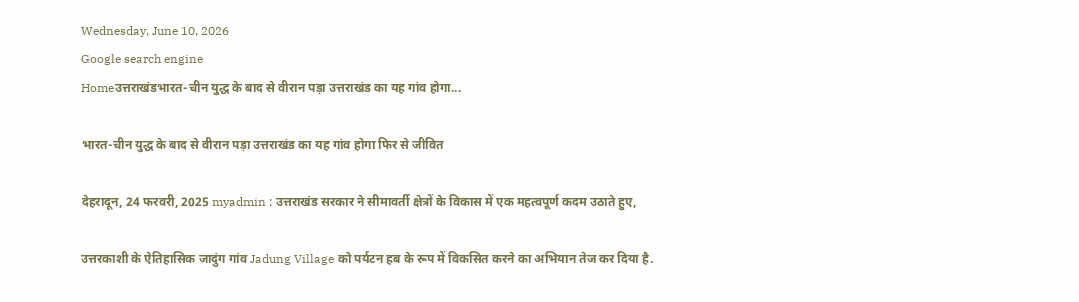Wednesday, June 10, 2026
Google search engine
Homeउत्तराखंडभारत-चीन युद्ध के बाद से वीरान पड़ा उत्तराखंड का यह गांव होगा...

भारत-चीन युद्ध के बाद से वीरान पड़ा उत्तराखंड का यह गांव होगा फिर से जीवित

देहरादून, 24 फरवरी, 2025 myadmin : उत्तराखंड सरकार ने सीमावर्ती क्षेत्रों के विकास में एक महत्वपूर्ण कदम उठाते हुए,

उत्तरकाशी के ऐतिहासिक जादुंग गांव Jadung Village को पर्यटन हब के रूप में विकसित करने का अभियान तेज कर दिया है.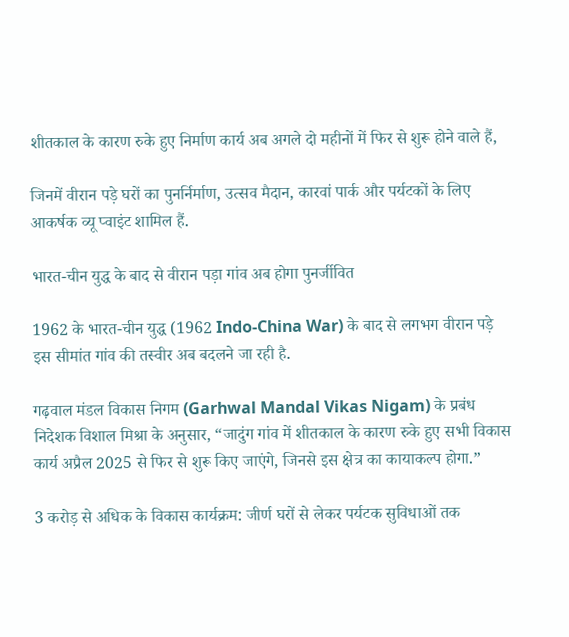शीतकाल के कारण रुके हुए निर्माण कार्य अब अगले दो महीनों में फिर से शुरू होने वाले हैं,

जिनमें वीरान पड़े घरों का पुनर्निर्माण, उत्सव मैदान, कारवां पार्क और पर्यटकों के लिए आकर्षक व्यू प्वाइंट शामिल हैं.

भारत-चीन युद्ध के बाद से वीरान पड़ा गांव अब होगा पुनर्जीवित

1962 के भारत-चीन युद्ध (1962 Indo-China War) के बाद से लगभग वीरान पड़े इस सीमांत गांव की तस्वीर अब बदलने जा रही है.

गढ़वाल मंडल विकास निगम (Garhwal Mandal Vikas Nigam) के प्रबंध निदेशक विशाल मिश्रा के अनुसार, “जादुंग गांव में शीतकाल के कारण रुके हुए सभी विकास कार्य अप्रैल 2025 से फिर से शुरू किए जाएंगे, जिनसे इस क्षेत्र का कायाकल्प होगा.”

3 करोड़ से अधिक के विकास कार्यक्रम: जीर्ण घरों से लेकर पर्यटक सुविधाओं तक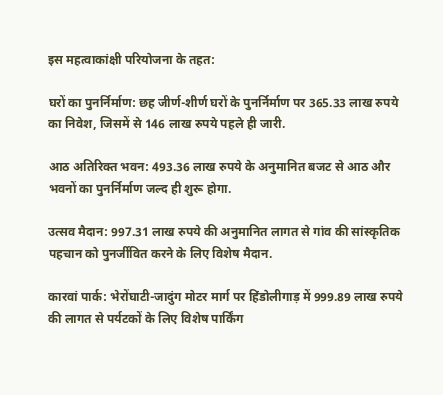इस महत्वाकांक्षी परियोजना के तहत:

घरों का पुनर्निर्माण: छह जीर्ण-शीर्ण घरों के पुनर्निर्माण पर 365.33 लाख रुपये का निवेश, जिसमें से 146 लाख रुपये पहले ही जारी.

आठ अतिरिक्त भवन: 493.36 लाख रुपये के अनुमानित बजट से आठ और भवनों का पुनर्निर्माण जल्द ही शुरू होगा.

उत्सव मैदान: 997.31 लाख रुपये की अनुमानित लागत से गांव की सांस्कृतिक पहचान को पुनर्जीवित करने के लिए विशेष मैदान.

कारवां पार्क: भेरोंघाटी-जादुंग मोटर मार्ग पर हिंडोलीगाड़ में 999.89 लाख रुपये की लागत से पर्यटकों के लिए विशेष पार्किंग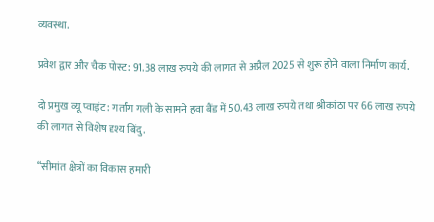व्यवस्था.

प्रवेश द्वार और चैक पोस्ट: 91.38 लाख रुपये की लागत से अप्रैल 2025 से शुरू होने वाला निर्माण कार्य.

दो प्रमुख व्यू प्वाइंट: गर्तांग गली के सामने हवा बैंड में 50.43 लाख रुपये तथा श्रीकांठा पर 66 लाख रुपये की लागत से विशेष दृश्य बिंदु.

“सीमांत क्षेत्रों का विकास हमारी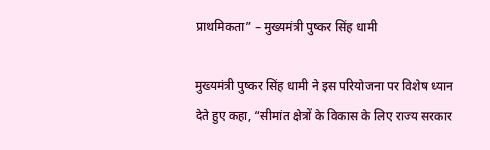प्राथमिकता” – मुख्यमंत्री पुष्कर सिंह धामी

मुख्यमंत्री पुष्कर सिंह धामी ने इस परियोजना पर विशेष ध्यान देते हुए कहा, “सीमांत क्षेत्रों के विकास के लिए राज्य सरकार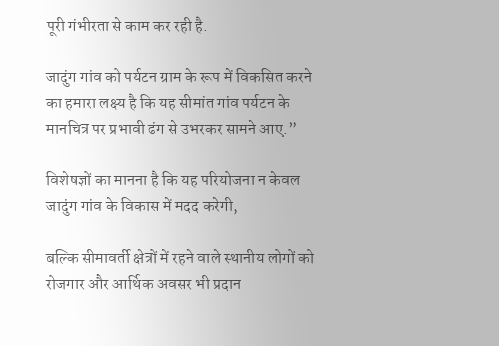पूरी गंभीरता से काम कर रही है.

जादुंग गांव को पर्यटन ग्राम के रूप में विकसित करने का हमारा लक्ष्य है कि यह सीमांत गांव पर्यटन के मानचित्र पर प्रभावी ढंग से उभरकर सामने आए.”

विशेषज्ञों का मानना है कि यह परियोजना न केवल जादुंग गांव के विकास में मदद करेगी,

बल्कि सीमावर्ती क्षेत्रों में रहने वाले स्थानीय लोगों को रोजगार और आर्थिक अवसर भी प्रदान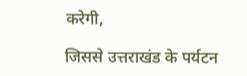करेगी,

जिससे उत्तराखंड के पर्यटन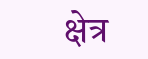क्षेत्र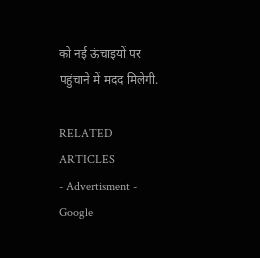को नई ऊंचाइयों पर पहुंचाने में मदद मिलेगी.

RELATED ARTICLES
- Advertisment -
Google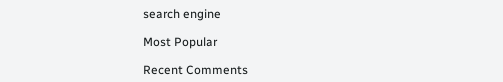search engine

Most Popular

Recent Comments